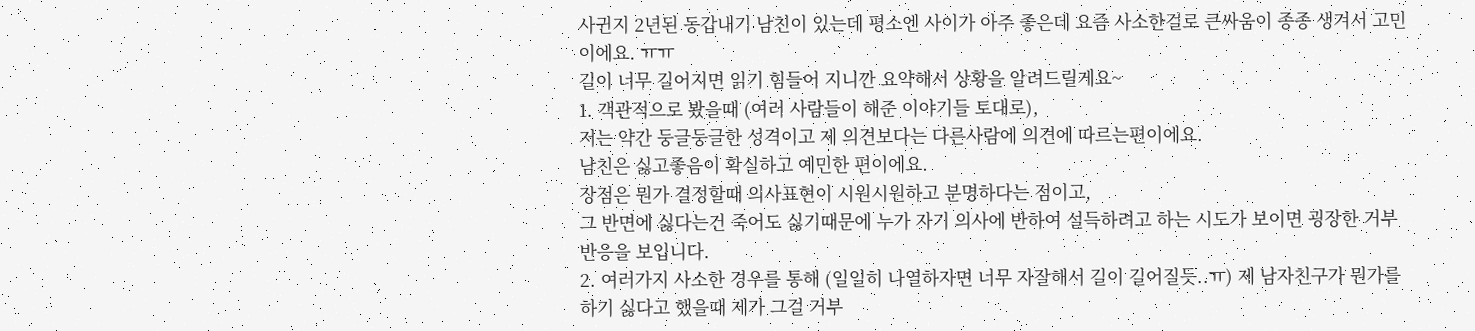사귄지 2년된 동갑내기 남친이 있는데 평소엔 사이가 아주 좋은데 요즘 사소한걸로 큰싸움이 종종 생겨서 고민이에요. ㅠㅠ
길이 너무 길어지면 읽기 힘들어 지니깐 요약해서 상황을 알려드릴게요~
1. 객관적으로 봤을때 (여러 사람들이 해준 이야기들 토대로),
저는 약간 둥글둥글한 성격이고 제 의견보다는 다른사람에 의견에 따르는편이에요.
남친은 싫고좋음이 확실하고 예민한 편이에요.
장점은 뭔가 결정할때 의사표현이 시원시원하고 분명하다는 점이고,
그 반면에 싫다는건 죽어도 싫기때문에 누가 자기 의사에 반하여 설득하려고 하는 시도가 보이면 굉장한 거부반응을 보입니다.
2. 여러가지 사소한 경우를 통해 (일일히 나열하자면 너무 자잘해서 길이 길어질듯..ㅠ) 제 남자친구가 뭔가를 하기 싫다고 했을때 제가 그걸 거부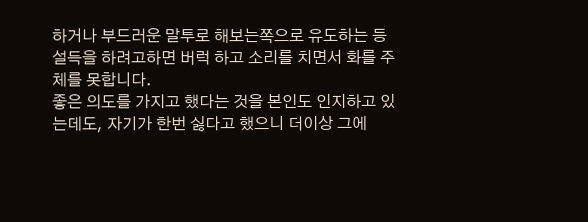하거나 부드러운 말투로 해보는쪽으로 유도하는 등 설득을 하려고하면 버럭 하고 소리를 치면서 화를 주체를 못합니다.
좋은 의도를 가지고 했다는 것을 본인도 인지하고 있는데도, 자기가 한번 싫다고 했으니 더이상 그에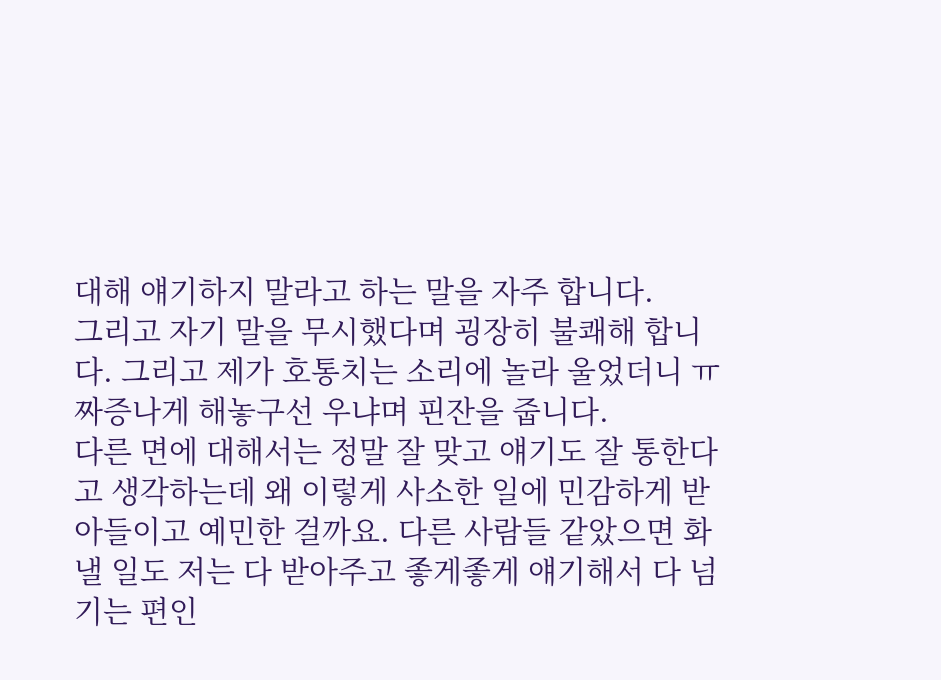대해 얘기하지 말라고 하는 말을 자주 합니다.
그리고 자기 말을 무시했다며 굉장히 불쾌해 합니다. 그리고 제가 호통치는 소리에 놀라 울었더니 ㅠ 짜증나게 해놓구선 우냐며 핀잔을 줍니다.
다른 면에 대해서는 정말 잘 맞고 얘기도 잘 통한다고 생각하는데 왜 이렇게 사소한 일에 민감하게 받아들이고 예민한 걸까요. 다른 사람들 같았으면 화낼 일도 저는 다 받아주고 좋게좋게 얘기해서 다 넘기는 편인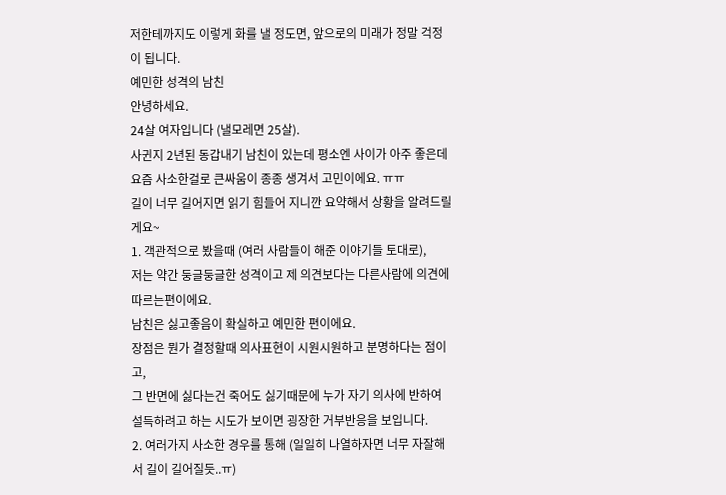저한테까지도 이렇게 화를 낼 정도면, 앞으로의 미래가 정말 걱정이 됩니다.
예민한 성격의 남친
안녕하세요.
24살 여자입니다 (낼모레면 25살).
사귄지 2년된 동갑내기 남친이 있는데 평소엔 사이가 아주 좋은데 요즘 사소한걸로 큰싸움이 종종 생겨서 고민이에요. ㅠㅠ
길이 너무 길어지면 읽기 힘들어 지니깐 요약해서 상황을 알려드릴게요~
1. 객관적으로 봤을때 (여러 사람들이 해준 이야기들 토대로),
저는 약간 둥글둥글한 성격이고 제 의견보다는 다른사람에 의견에 따르는편이에요.
남친은 싫고좋음이 확실하고 예민한 편이에요.
장점은 뭔가 결정할때 의사표현이 시원시원하고 분명하다는 점이고,
그 반면에 싫다는건 죽어도 싫기때문에 누가 자기 의사에 반하여 설득하려고 하는 시도가 보이면 굉장한 거부반응을 보입니다.
2. 여러가지 사소한 경우를 통해 (일일히 나열하자면 너무 자잘해서 길이 길어질듯..ㅠ)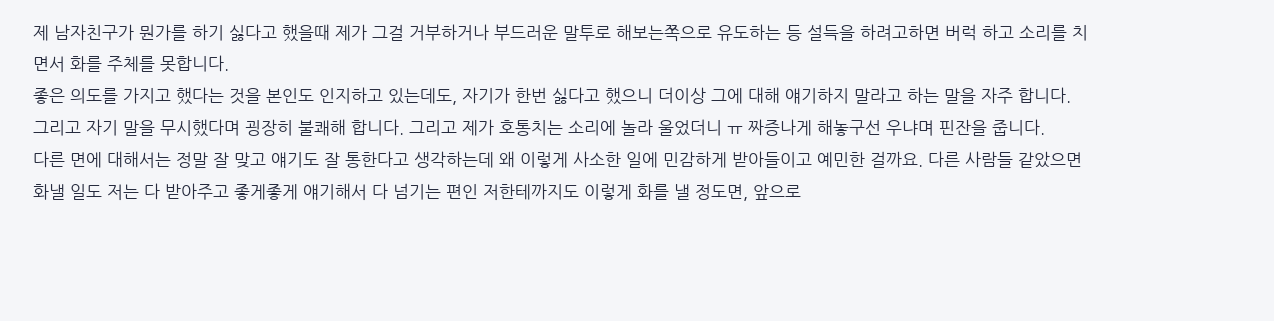제 남자친구가 뭔가를 하기 싫다고 했을때 제가 그걸 거부하거나 부드러운 말투로 해보는쪽으로 유도하는 등 설득을 하려고하면 버럭 하고 소리를 치면서 화를 주체를 못합니다.
좋은 의도를 가지고 했다는 것을 본인도 인지하고 있는데도, 자기가 한번 싫다고 했으니 더이상 그에 대해 얘기하지 말라고 하는 말을 자주 합니다.
그리고 자기 말을 무시했다며 굉장히 불쾌해 합니다. 그리고 제가 호통치는 소리에 놀라 울었더니 ㅠ 짜증나게 해놓구선 우냐며 핀잔을 줍니다.
다른 면에 대해서는 정말 잘 맞고 얘기도 잘 통한다고 생각하는데 왜 이렇게 사소한 일에 민감하게 받아들이고 예민한 걸까요. 다른 사람들 같았으면 화낼 일도 저는 다 받아주고 좋게좋게 얘기해서 다 넘기는 편인 저한테까지도 이렇게 화를 낼 정도면, 앞으로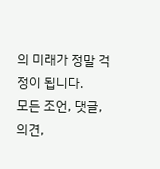의 미래가 정말 걱정이 됩니다.
모든 조언, 댓글, 의견,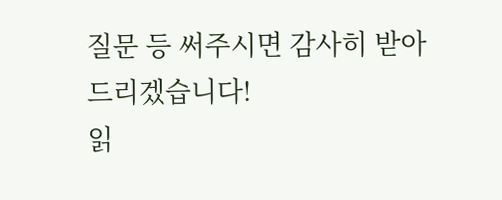질문 등 써주시면 감사히 받아드리겠습니다!
읽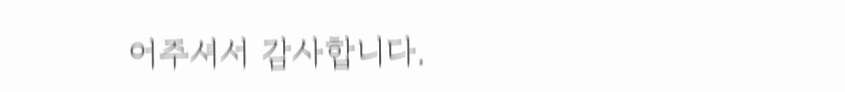어주셔서 감사합니다.